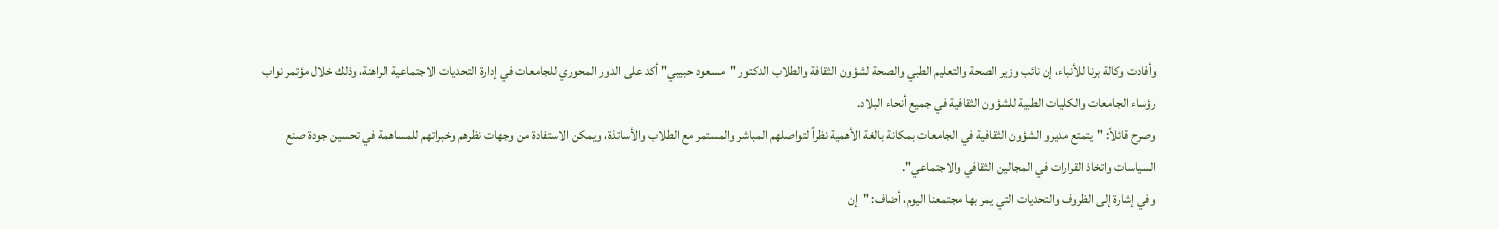وأفادت وكالة برنا للأنباء، إن نائب وزير الصحة والتعليم الطبي والصحة لشؤون الثقافة والطلاب الدكتور "مسعود حبيبي" أكد على الدور المحوري للجامعات في إدارة التحديات الاجتماعية الراهنة، وذلك خلال مؤتمر نواب رؤساء الجامعات والكليات الطبية للشؤون الثقافية في جميع أنحاء البلاد.
وصرح قائلاً: "يتمتع مديرو الشؤون الثقافية في الجامعات بمكانة بالغة الأهمية نظراً لتواصلهم المباشر والمستمر مع الطلاب والأساتذة، ويمكن الاستفادة من وجهات نظرهم وخبراتهم للمساهمة في تحسين جودة صنع السياسات واتخاذ القرارات في المجالين الثقافي والاجتماعي".
وفي إشارة إلى الظروف والتحديات التي يمر بها مجتمعنا اليوم، أضاف: "إن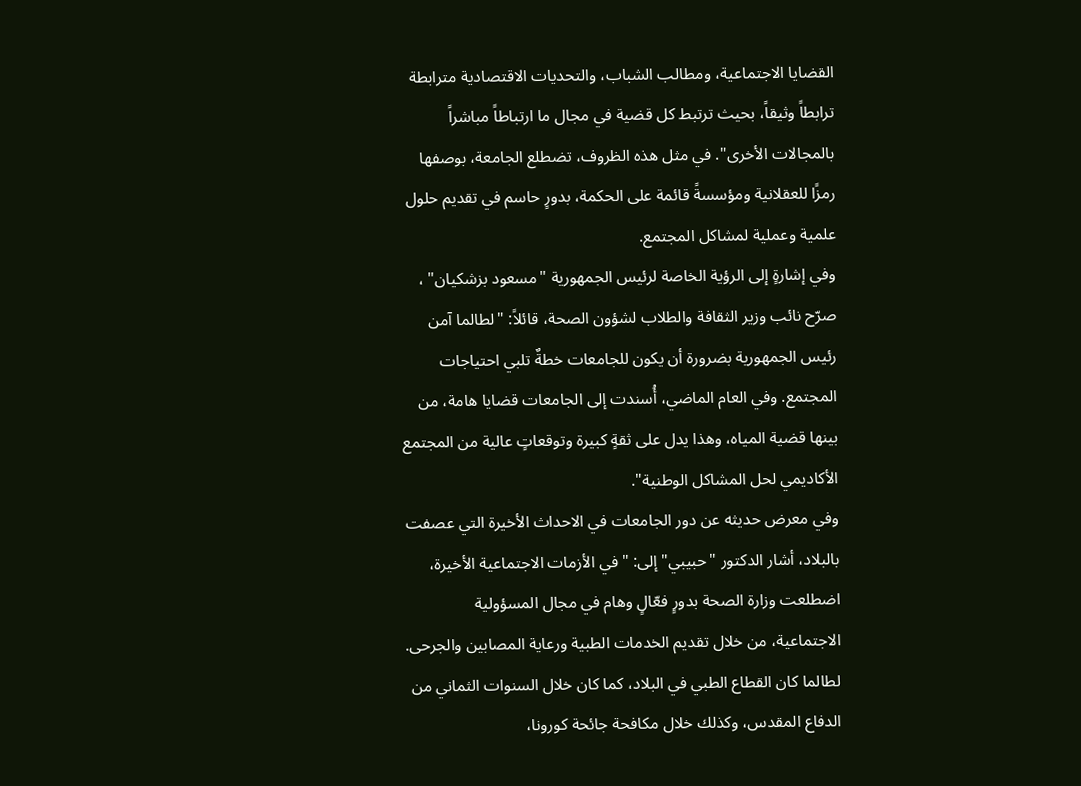القضايا الاجتماعية، ومطالب الشباب، والتحديات الاقتصادية مترابطة ترابطاً وثيقاً، بحيث ترتبط كل قضية في مجال ما ارتباطاً مباشراً بالمجالات الأخرى". في مثل هذه الظروف، تضطلع الجامعة، بوصفها رمزًا للعقلانية ومؤسسةً قائمة على الحكمة، بدورٍ حاسم في تقديم حلول علمية وعملية لمشاكل المجتمع.
وفي إشارةٍ إلى الرؤية الخاصة لرئيس الجمهورية "مسعود بزشكيان" ، صرّح نائب وزير الثقافة والطلاب لشؤون الصحة، قائلاً: "لطالما آمن رئيس الجمهورية بضرورة أن يكون للجامعات خطةٌ تلبي احتياجات المجتمع. وفي العام الماضي، أُسندت إلى الجامعات قضايا هامة، من بينها قضية المياه، وهذا يدل على ثقةٍ كبيرة وتوقعاتٍ عالية من المجتمع الأكاديمي لحل المشاكل الوطنية".
وفي معرض حديثه عن دور الجامعات في الاحداث الأخيرة التي عصفت بالبلاد، أشار الدكتور "حبيبي" إلى: "في الأزمات الاجتماعية الأخيرة، اضطلعت وزارة الصحة بدورٍ فعّالٍ وهام في مجال المسؤولية الاجتماعية، من خلال تقديم الخدمات الطبية ورعاية المصابين والجرحى. لطالما كان القطاع الطبي في البلاد، كما كان خلال السنوات الثماني من الدفاع المقدس، وكذلك خلال مكافحة جائحة كورونا،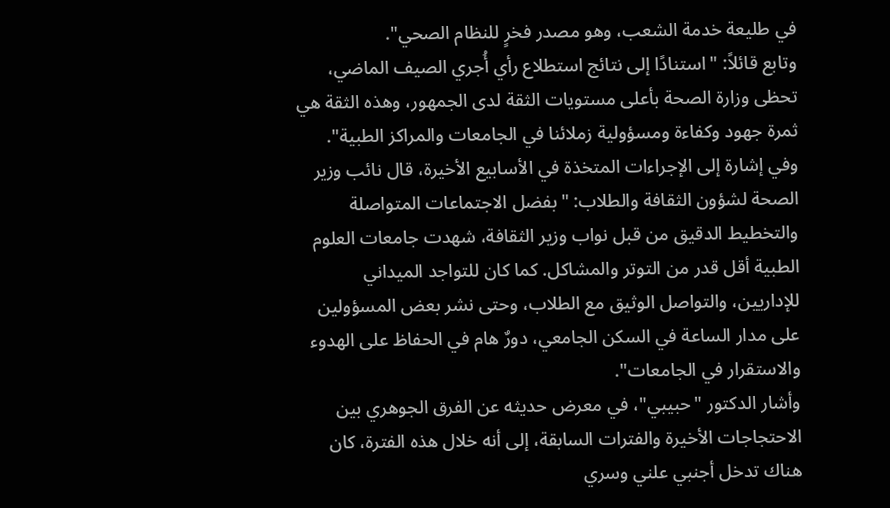في طليعة خدمة الشعب، وهو مصدر فخرٍ للنظام الصحي".
وتابع قائلاً: "استنادًا إلى نتائج استطلاع رأي أُجري الصيف الماضي، تحظى وزارة الصحة بأعلى مستويات الثقة لدى الجمهور، وهذه الثقة هي ثمرة جهود وكفاءة ومسؤولية زملائنا في الجامعات والمراكز الطبية".
وفي إشارة إلى الإجراءات المتخذة في الأسابيع الأخيرة، قال نائب وزير الصحة لشؤون الثقافة والطلاب: "بفضل الاجتماعات المتواصلة والتخطيط الدقيق من قبل نواب وزير الثقافة، شهدت جامعات العلوم الطبية أقل قدر من التوتر والمشاكل. كما كان للتواجد الميداني للإداريين، والتواصل الوثيق مع الطلاب، وحتى نشر بعض المسؤولين على مدار الساعة في السكن الجامعي، دورٌ هام في الحفاظ على الهدوء والاستقرار في الجامعات".
وأشار الدكتور "حبيبي"، في معرض حديثه عن الفرق الجوهري بين الاحتجاجات الأخيرة والفترات السابقة، إلى أنه خلال هذه الفترة، كان هناك تدخل أجنبي علني وسري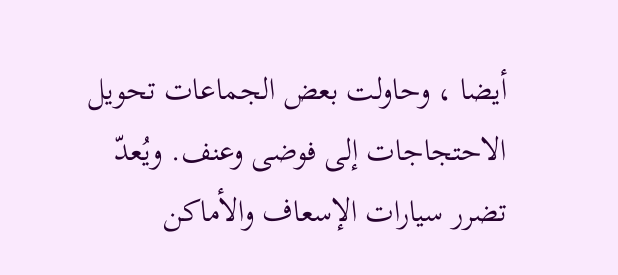أيضا ، وحاولت بعض الجماعات تحويل الاحتجاجات إلى فوضى وعنف. ويُعدّ تضرر سيارات الإسعاف والأماكن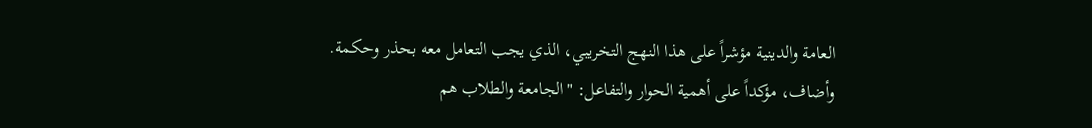العامة والدينية مؤشراً على هذا النهج التخريبي، الذي يجب التعامل معه بحذر وحكمة.
وأضاف، مؤكداً على أهمية الحوار والتفاعل: "الجامعة والطلاب هم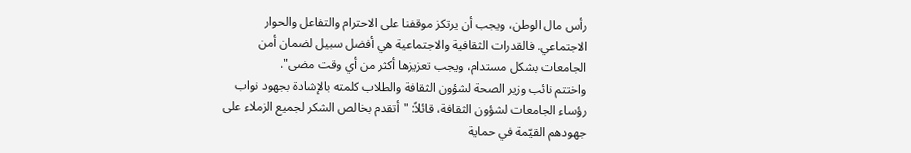رأس مال الوطن، ويجب أن يرتكز موقفنا على الاحترام والتفاعل والحوار الاجتماعي. فالقدرات الثقافية والاجتماعية هي أفضل سبيل لضمان أمن الجامعات بشكل مستدام، ويجب تعزيزها أكثر من أي وقت مضى".
واختتم نائب وزير الصحة لشؤون الثقافة والطلاب كلمته بالإشادة بجهود نواب رؤساء الجامعات لشؤون الثقافة، قائلاً: "أتقدم بخالص الشكر لجميع الزملاء على جهودهم القيّمة في حماية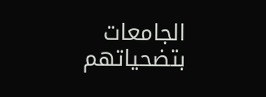الجامعات بتضحياتهم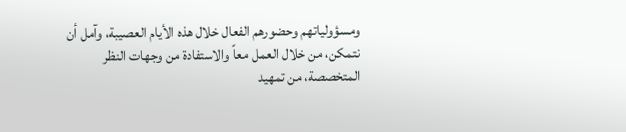ومسؤولياتهم وحضورهم الفعال خلال هذه الأيام العصيبة، وآمل أن نتمكن، من خلال العمل معاً والاستفادة من وجهات النظر المتخصصة، من تمهيد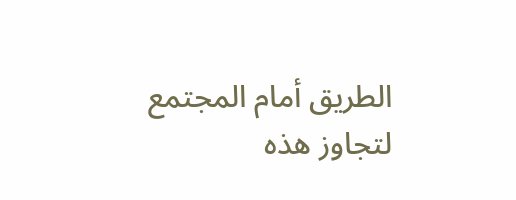الطريق أمام المجتمع لتجاوز هذه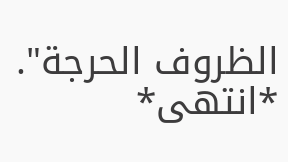الظروف الحرجة".
*انتهى*